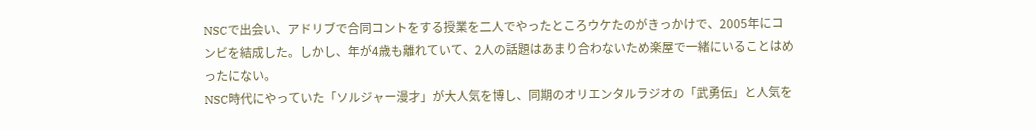NSCで出会い、アドリブで合同コントをする授業を二人でやったところウケたのがきっかけで、2005年にコンビを結成した。しかし、年が4歳も離れていて、2人の話題はあまり合わないため楽屋で一緒にいることはめったにない。
NSC時代にやっていた「ソルジャー漫才」が大人気を博し、同期のオリエンタルラジオの「武勇伝」と人気を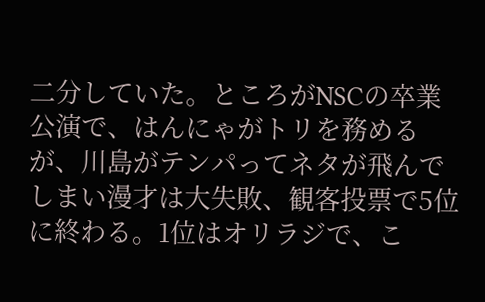二分していた。ところがNSCの卒業公演で、はんにゃがトリを務めるが、川島がテンパってネタが飛んでしまい漫才は大失敗、観客投票で5位に終わる。1位はオリラジで、こ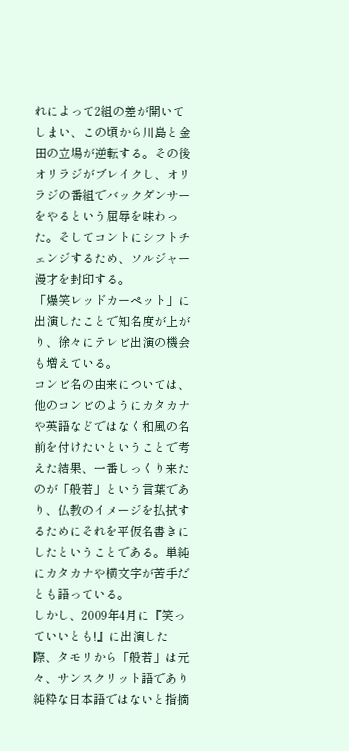れによって2組の差が開いてしまい、この頃から川島と金田の立場が逆転する。その後オリラジがブレイクし、オリラジの番組でバックダンサーをやるという屈辱を味わった。そしてコントにシフトチェンジするため、ソルジャー漫才を封印する。
「爆笑レッドカーペット」に出演したことで知名度が上がり、徐々にテレビ出演の機会も増えている。
コンビ名の由来については、他のコンビのようにカタカナや英語などではなく和風の名前を付けたいということで考えた結果、一番しっくり来たのが「般若」という言葉であり、仏教のイメージを払拭するためにそれを平仮名書きにしたということである。単純にカタカナや横文字が苦手だとも語っている。
しかし、2009年4月に『笑っていいとも!』に出演した際、タモリから「般若」は元々、サンスクリット語であり純粋な日本語ではないと指摘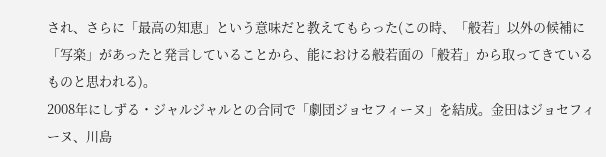され、さらに「最高の知恵」という意味だと教えてもらった(この時、「般若」以外の候補に「写楽」があったと発言していることから、能における般若面の「般若」から取ってきているものと思われる)。
2008年にしずる・ジャルジャルとの合同で「劇団ジョセフィーヌ」を結成。金田はジョセフィーヌ、川島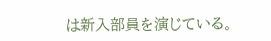は新入部員を演じている。